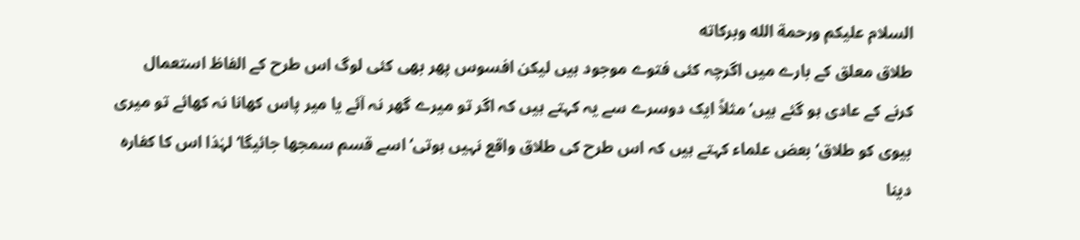السلام عليكم ورحمة الله وبركاته
طلاق معلق کے بارے میں اگرچہ کئی فتوے موجود ہیں لیکن افسوس پھر بھی کئی لوگ اس طرح کے الفاظ استعمال کرنے کے عادی ہو گئے ہیں‘ مثلاً ایک دوسرے سے یہ کہتے ہیں کہ اگر تو میرے گھر نہ آئے یا میر پاس کھانا نہ کھائے تو میری بیوی کو طلاق‘ بعض علماء کہتے ہیں کہ اس طرح کی طلاق واقع نہیں ہوتی‘ اسے قسم سمجھا جائیگا‘ لہٰذا اس کا کفارہ دینا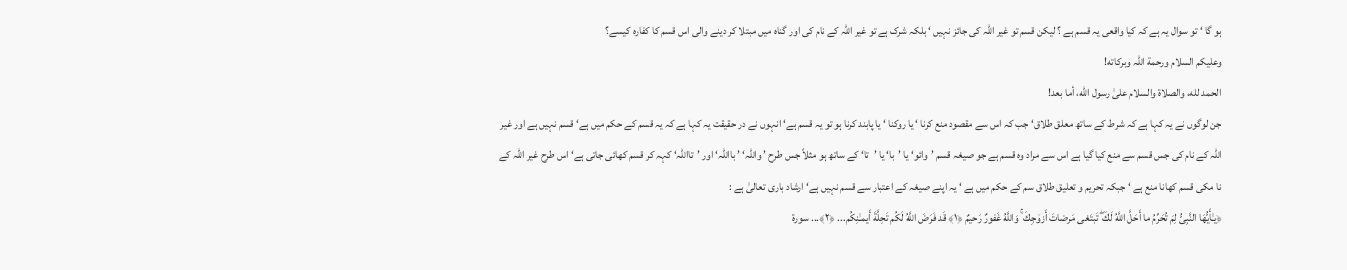ہو گا ‘ تو سوال یہ ہے کہ کیا واقعی یہ قسم ہے ؟ لیکن قسم تو غیر اللہ کی جائز نہیں ‘ بلکہ شرک ہے تو غیر اللہ کے نام کی اور گناہ میں مبتلا کر دینے والی اس قسم کا کفارہ کیسے؟
وعلیکم السلام ورحمة اللہ وبرکاته!
الحمد لله، والصلاة والسلام علىٰ رسول الله، أما بعد!
جن لوگوں نے یہ کہا ہے کہ شرط کے ساتھ معلق طلاق‘ جب کہ اس سے مقصود منع کرنا ‘ یا روکنا ‘ یا پابند کرنا ہو تو یہ قسم ہے‘ انہوں نے در حقیقت یہ کہا ہے کہ یہ قسم کے حکم میں ہے‘ قسم نہیں ہے اور غیر اللہ کے نام کی جس قسم سے منع کیا گیا ہے اس سے مراد وہ قسم ہے جو صیغہ قسم ’وائو‘ یا ’با‘ یا ’تا‘ کے ساتھ ہو مثلاً جس طرح ’ واللہ‘ ’ بااللہ‘ اور ’تااللہ‘ کہہ کر قسم کھائی جاتی ہے‘ اس طرح غیر اللہ کے نا مکی قسم کھانا منع ہے ‘ جبکہ تحریم و تعلیق طلاق سم کے حکم میں ہے ‘ یہ اپنے صیغہ کے اعتبار سے قسم نہیں ہے‘ ارشاد باری تعالیٰ ہے :
﴿يـٰأَيُّهَا النَّبِىُّ لِمَ تُحَرِّمُ ما أَحَلَّ اللَّهُ لَكَ ۖ تَبتَغى مَرضاتَ أَزوٰجِكَ ۚ وَاللَّهُ غَفورٌ رَحيمٌ ﴿١﴾ قَد فَرَضَ اللَّهُ لَكُم تَحِلَّةَ أَيمـٰنِكُم... ﴿٢﴾... سورة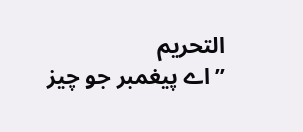التحريم
’’اے پیغمبر جو چیز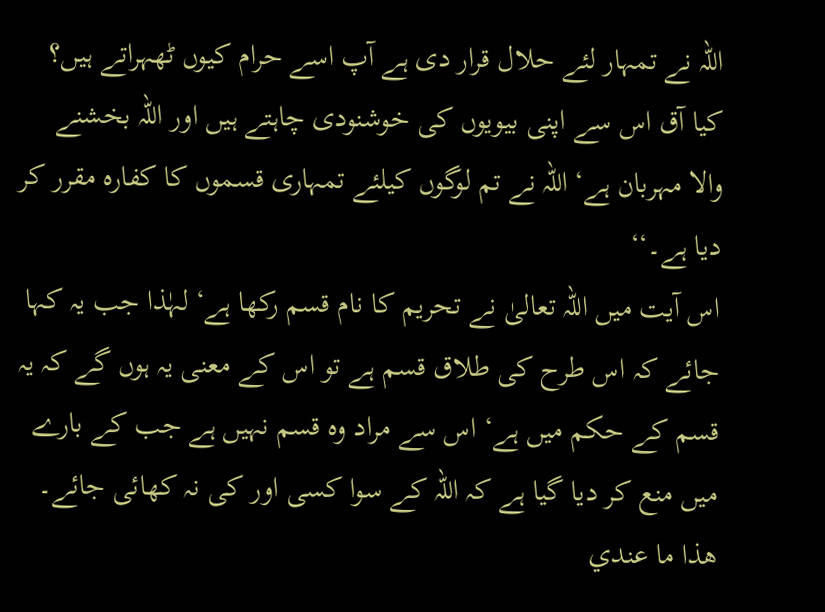اللہ نے تمہار لئے حلال قرار دی ہے آپ اسے حرام کیوں ٹھہراتے ہیں؟ کیا آق اس سے اپنی بیویوں کی خوشنودی چاہتے ہیں اور اللہ بخشنے والا مہربان ہے‘ اللہ نے تم لوگوں کیلئے تمہاری قسموں کا کفارہ مقرر کر دیا ہے۔‘‘
اس آیت میں اللہ تعالیٰ نے تحریم کا نام قسم رکھا ہے‘ لہٰذا جب یہ کہا جائے کہ اس طرح کی طلاق قسم ہے تو اس کے معنی یہ ہوں گے کہ یہ قسم کے حکم میں ہے‘ اس سے مراد وہ قسم نہیں ہے جب کے بارے میں منع کر دیا گیا ہے کہ اللہ کے سوا کسی اور کی نہ کھائی جائے۔
ھذا ما عندي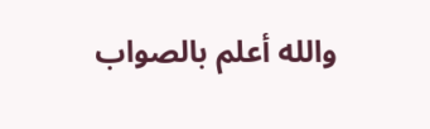والله أعلم بالصواب